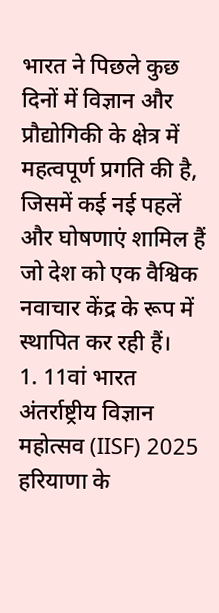भारत ने पिछले कुछ दिनों में विज्ञान और प्रौद्योगिकी के क्षेत्र में महत्वपूर्ण प्रगति की है, जिसमें कई नई पहलें और घोषणाएं शामिल हैं जो देश को एक वैश्विक नवाचार केंद्र के रूप में स्थापित कर रही हैं।
1. 11वां भारत अंतर्राष्ट्रीय विज्ञान महोत्सव (IISF) 2025
हरियाणा के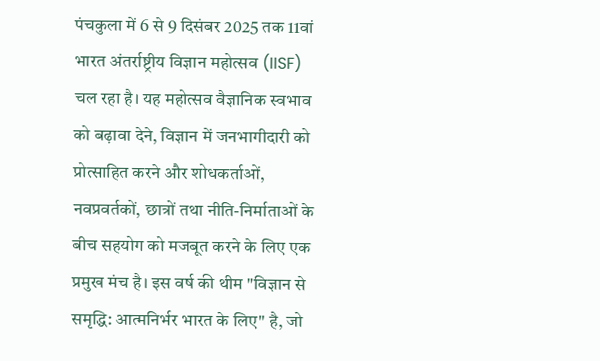पंचकुला में 6 से 9 दिसंबर 2025 तक 11वां भारत अंतर्राष्ट्रीय विज्ञान महोत्सव (IISF) चल रहा है। यह महोत्सव वैज्ञानिक स्वभाव को बढ़ावा देने, विज्ञान में जनभागीदारी को प्रोत्साहित करने और शोधकर्ताओं, नवप्रवर्तकों, छात्रों तथा नीति-निर्माताओं के बीच सहयोग को मजबूत करने के लिए एक प्रमुख मंच है। इस वर्ष की थीम "विज्ञान से समृद्धि: आत्मनिर्भर भारत के लिए" है, जो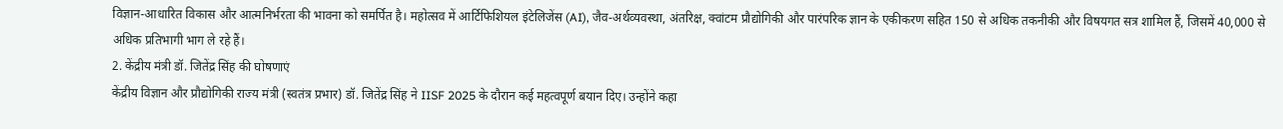विज्ञान-आधारित विकास और आत्मनिर्भरता की भावना को समर्पित है। महोत्सव में आर्टिफिशियल इंटेलिजेंस (AI), जैव-अर्थव्यवस्था, अंतरिक्ष, क्वांटम प्रौद्योगिकी और पारंपरिक ज्ञान के एकीकरण सहित 150 से अधिक तकनीकी और विषयगत सत्र शामिल हैं, जिसमें 40,000 से अधिक प्रतिभागी भाग ले रहे हैं।
2. केंद्रीय मंत्री डॉ. जितेंद्र सिंह की घोषणाएं
केंद्रीय विज्ञान और प्रौद्योगिकी राज्य मंत्री (स्वतंत्र प्रभार) डॉ. जितेंद्र सिंह ने IISF 2025 के दौरान कई महत्वपूर्ण बयान दिए। उन्होंने कहा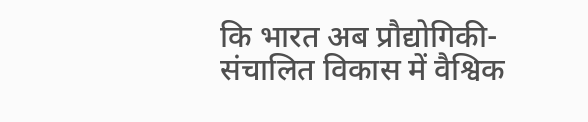कि भारत अब प्रौद्योगिकी-संचालित विकास में वैश्विक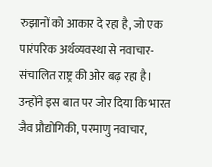रुझानों को आकार दे रहा है, जो एक पारंपरिक अर्थव्यवस्था से नवाचार-संचालित राष्ट्र की ओर बढ़ रहा है। उन्होंने इस बात पर जोर दिया कि भारत जैव प्रौद्योगिकी, परमाणु नवाचार,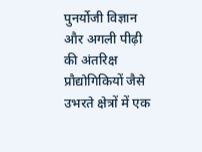पुनर्योजी विज्ञान और अगली पीढ़ी की अंतरिक्ष प्रौद्योगिकियों जैसे उभरते क्षेत्रों में एक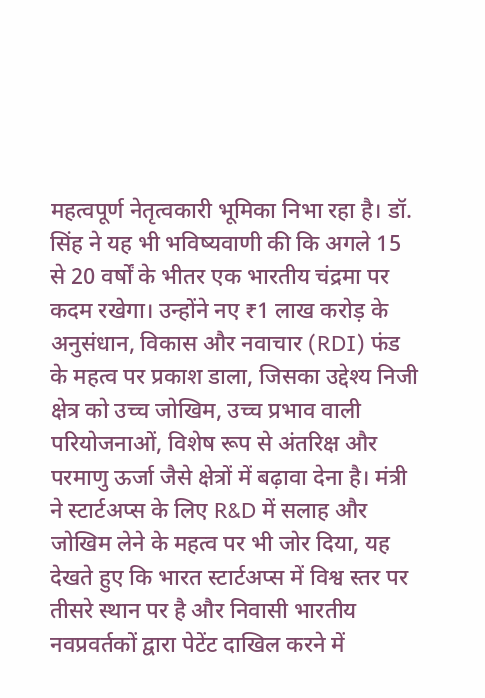महत्वपूर्ण नेतृत्वकारी भूमिका निभा रहा है। डॉ. सिंह ने यह भी भविष्यवाणी की कि अगले 15 से 20 वर्षों के भीतर एक भारतीय चंद्रमा पर कदम रखेगा। उन्होंने नए ₹1 लाख करोड़ के अनुसंधान, विकास और नवाचार (RDI) फंड के महत्व पर प्रकाश डाला, जिसका उद्देश्य निजी क्षेत्र को उच्च जोखिम, उच्च प्रभाव वाली परियोजनाओं, विशेष रूप से अंतरिक्ष और परमाणु ऊर्जा जैसे क्षेत्रों में बढ़ावा देना है। मंत्री ने स्टार्टअप्स के लिए R&D में सलाह और जोखिम लेने के महत्व पर भी जोर दिया, यह देखते हुए कि भारत स्टार्टअप्स में विश्व स्तर पर तीसरे स्थान पर है और निवासी भारतीय नवप्रवर्तकों द्वारा पेटेंट दाखिल करने में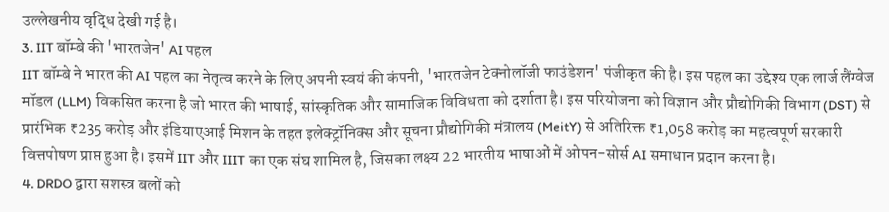उल्लेखनीय वृद्धि देखी गई है।
3. IIT बॉम्बे की 'भारतजेन' AI पहल
IIT बॉम्बे ने भारत की AI पहल का नेतृत्व करने के लिए अपनी स्वयं की कंपनी, 'भारतजेन टेक्नोलॉजी फाउंडेशन' पंजीकृत की है। इस पहल का उद्देश्य एक लार्ज लैंग्वेज मॉडल (LLM) विकसित करना है जो भारत की भाषाई, सांस्कृतिक और सामाजिक विविधता को दर्शाता है। इस परियोजना को विज्ञान और प्रौद्योगिकी विभाग (DST) से प्रारंभिक ₹235 करोड़ और इंडियाएआई मिशन के तहत इलेक्ट्रॉनिक्स और सूचना प्रौद्योगिकी मंत्रालय (MeitY) से अतिरिक्त ₹1,058 करोड़ का महत्वपूर्ण सरकारी वित्तपोषण प्राप्त हुआ है। इसमें IIT और IIIT का एक संघ शामिल है, जिसका लक्ष्य 22 भारतीय भाषाओं में ओपन-सोर्स AI समाधान प्रदान करना है।
4. DRDO द्वारा सशस्त्र बलों को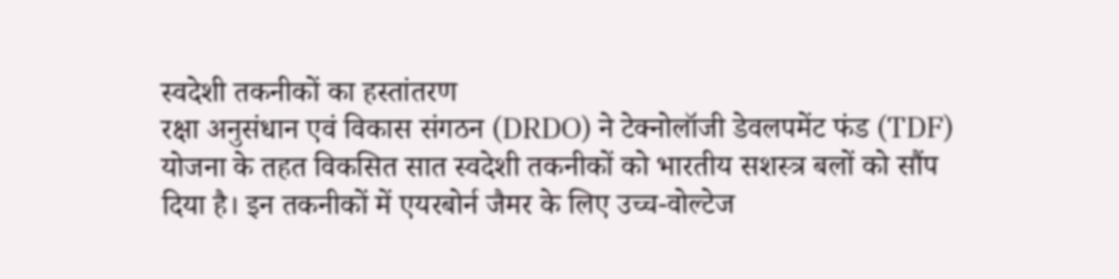स्वदेशी तकनीकों का हस्तांतरण
रक्षा अनुसंधान एवं विकास संगठन (DRDO) ने टेक्नोलॉजी डेवलपमेंट फंड (TDF) योजना के तहत विकसित सात स्वदेशी तकनीकों को भारतीय सशस्त्र बलों को सौंप दिया है। इन तकनीकों में एयरबोर्न जैमर के लिए उच्च-वोल्टेज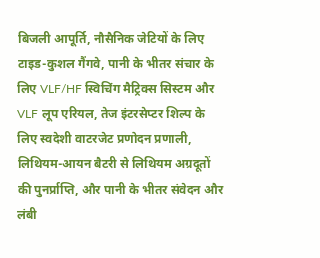बिजली आपूर्ति, नौसैनिक जेटियों के लिए टाइड-कुशल गैंगवे, पानी के भीतर संचार के लिए VLF/HF स्विचिंग मैट्रिक्स सिस्टम और VLF लूप एरियल, तेज इंटरसेप्टर शिल्प के लिए स्वदेशी वाटरजेट प्रणोदन प्रणाली, लिथियम-आयन बैटरी से लिथियम अग्रदूतों की पुनर्प्राप्ति, और पानी के भीतर संवेदन और लंबी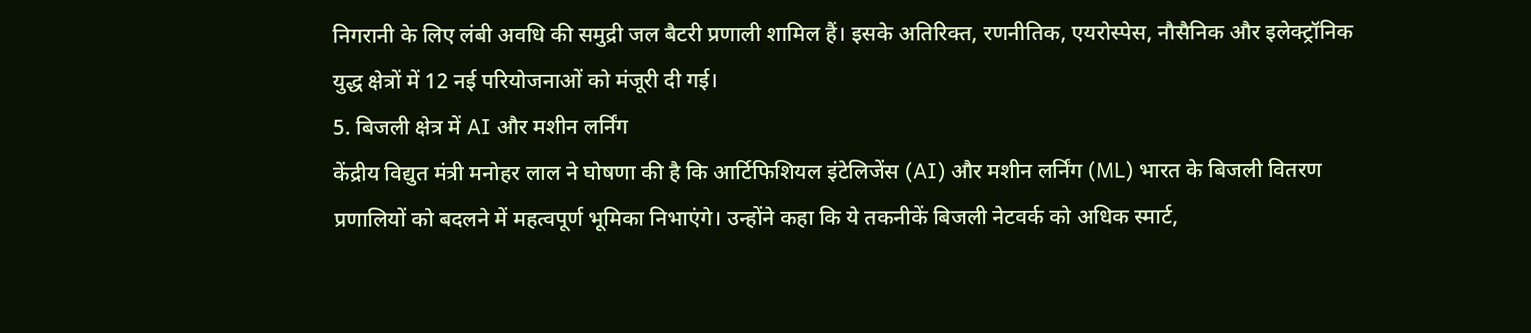निगरानी के लिए लंबी अवधि की समुद्री जल बैटरी प्रणाली शामिल हैं। इसके अतिरिक्त, रणनीतिक, एयरोस्पेस, नौसैनिक और इलेक्ट्रॉनिक युद्ध क्षेत्रों में 12 नई परियोजनाओं को मंजूरी दी गई।
5. बिजली क्षेत्र में AI और मशीन लर्निंग
केंद्रीय विद्युत मंत्री मनोहर लाल ने घोषणा की है कि आर्टिफिशियल इंटेलिजेंस (AI) और मशीन लर्निंग (ML) भारत के बिजली वितरण प्रणालियों को बदलने में महत्वपूर्ण भूमिका निभाएंगे। उन्होंने कहा कि ये तकनीकें बिजली नेटवर्क को अधिक स्मार्ट,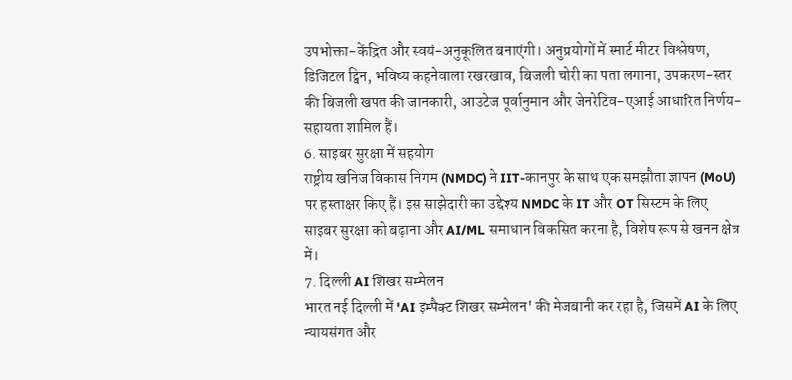उपभोक्ता-केंद्रित और स्वयं-अनुकूलित बनाएंगी। अनुप्रयोगों में स्मार्ट मीटर विश्लेषण, डिजिटल ट्विन, भविष्य कहनेवाला रखरखाव, बिजली चोरी का पता लगाना, उपकरण-स्तर की बिजली खपत की जानकारी, आउटेज पूर्वानुमान और जेनरेटिव-एआई आधारित निर्णय-सहायता शामिल हैं।
6. साइबर सुरक्षा में सहयोग
राष्ट्रीय खनिज विकास निगम (NMDC) ने IIT-कानपुर के साथ एक समझौता ज्ञापन (MoU) पर हस्ताक्षर किए हैं। इस साझेदारी का उद्देश्य NMDC के IT और OT सिस्टम के लिए साइबर सुरक्षा को बढ़ाना और AI/ML समाधान विकसित करना है, विशेष रूप से खनन क्षेत्र में।
7. दिल्ली AI शिखर सम्मेलन
भारत नई दिल्ली में 'AI इम्पैक्ट शिखर सम्मेलन' की मेजबानी कर रहा है, जिसमें AI के लिए न्यायसंगत और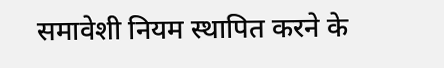समावेशी नियम स्थापित करने के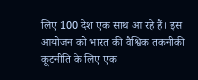लिए 100 देश एक साथ आ रहे हैं। इस आयोजन को भारत की वैश्विक तकनीकी कूटनीति के लिए एक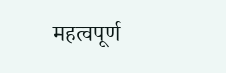महत्वपूर्ण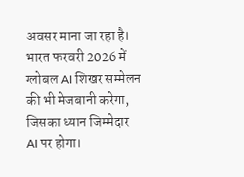अवसर माना जा रहा है। भारत फरवरी 2026 में ग्लोबल AI शिखर सम्मेलन की भी मेजबानी करेगा, जिसका ध्यान जिम्मेदार AI पर होगा।